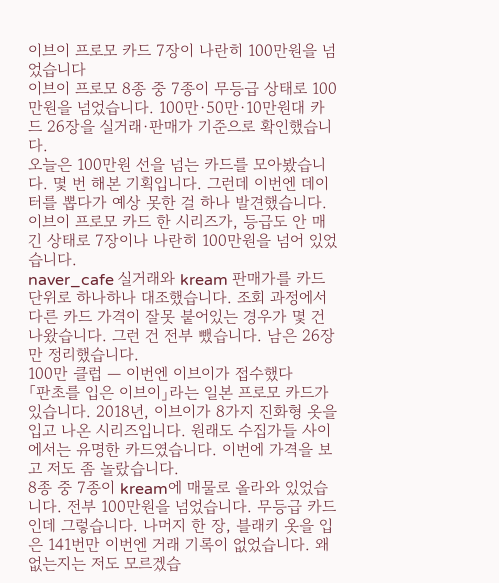이브이 프로모 카드 7장이 나란히 100만원을 넘었습니다
이브이 프로모 8종 중 7종이 무등급 상태로 100만원을 넘었습니다. 100만·50만·10만원대 카드 26장을 실거래·판매가 기준으로 확인했습니다.
오늘은 100만원 선을 넘는 카드를 모아봤습니다. 몇 번 해본 기획입니다. 그런데 이번엔 데이터를 뽑다가 예상 못한 걸 하나 발견했습니다. 이브이 프로모 카드 한 시리즈가, 등급도 안 매긴 상태로 7장이나 나란히 100만원을 넘어 있었습니다.
naver_cafe 실거래와 kream 판매가를 카드 단위로 하나하나 대조했습니다. 조회 과정에서 다른 카드 가격이 잘못 붙어있는 경우가 몇 건 나왔습니다. 그런 건 전부 뺐습니다. 남은 26장만 정리했습니다.
100만 클럽 — 이번엔 이브이가 접수했다
「판초를 입은 이브이」라는 일본 프로모 카드가 있습니다. 2018년, 이브이가 8가지 진화형 옷을 입고 나온 시리즈입니다. 원래도 수집가들 사이에서는 유명한 카드였습니다. 이번에 가격을 보고 저도 좀 놀랐습니다.
8종 중 7종이 kream에 매물로 올라와 있었습니다. 전부 100만원을 넘었습니다. 무등급 카드인데 그렇습니다. 나머지 한 장, 블래키 옷을 입은 141번만 이번엔 거래 기록이 없었습니다. 왜 없는지는 저도 모르겠습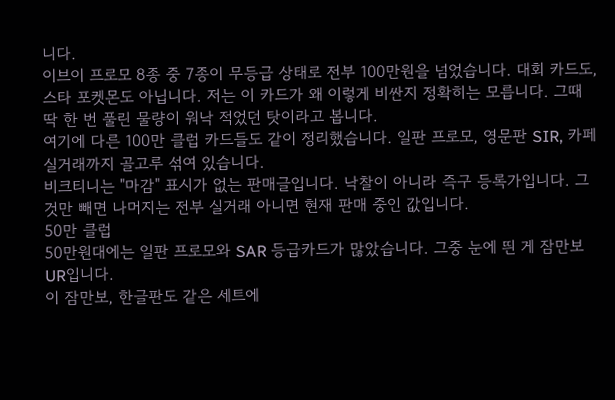니다.
이브이 프로모 8종 중 7종이 무등급 상태로 전부 100만원을 넘었습니다. 대회 카드도, 스타 포켓몬도 아닙니다. 저는 이 카드가 왜 이렇게 비싼지 정확히는 모릅니다. 그때 딱 한 번 풀린 물량이 워낙 적었던 탓이라고 봅니다.
여기에 다른 100만 클럽 카드들도 같이 정리했습니다. 일판 프로모, 영문판 SIR, 카페 실거래까지 골고루 섞여 있습니다.
비크티니는 "마감" 표시가 없는 판매글입니다. 낙찰이 아니라 즉구 등록가입니다. 그것만 빼면 나머지는 전부 실거래 아니면 현재 판매 중인 값입니다.
50만 클럽
50만원대에는 일판 프로모와 SAR 등급카드가 많았습니다. 그중 눈에 띈 게 잠만보 UR입니다.
이 잠만보, 한글판도 같은 세트에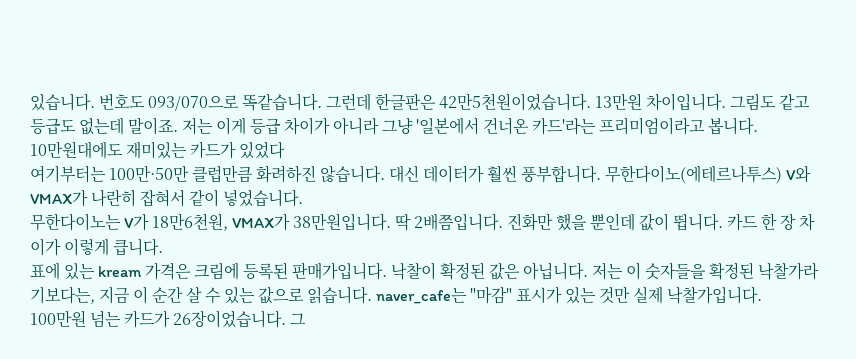있습니다. 번호도 093/070으로 똑같습니다. 그런데 한글판은 42만5천원이었습니다. 13만원 차이입니다. 그림도 같고 등급도 없는데 말이죠. 저는 이게 등급 차이가 아니라 그냥 '일본에서 건너온 카드'라는 프리미엄이라고 봅니다.
10만원대에도 재미있는 카드가 있었다
여기부터는 100만·50만 클럽만큼 화려하진 않습니다. 대신 데이터가 훨씬 풍부합니다. 무한다이노(에테르나투스) V와 VMAX가 나란히 잡혀서 같이 넣었습니다.
무한다이노는 V가 18만6천원, VMAX가 38만원입니다. 딱 2배쯤입니다. 진화만 했을 뿐인데 값이 뜁니다. 카드 한 장 차이가 이렇게 큽니다.
표에 있는 kream 가격은 크림에 등록된 판매가입니다. 낙찰이 확정된 값은 아닙니다. 저는 이 숫자들을 확정된 낙찰가라기보다는, 지금 이 순간 살 수 있는 값으로 읽습니다. naver_cafe는 "마감" 표시가 있는 것만 실제 낙찰가입니다.
100만원 넘는 카드가 26장이었습니다. 그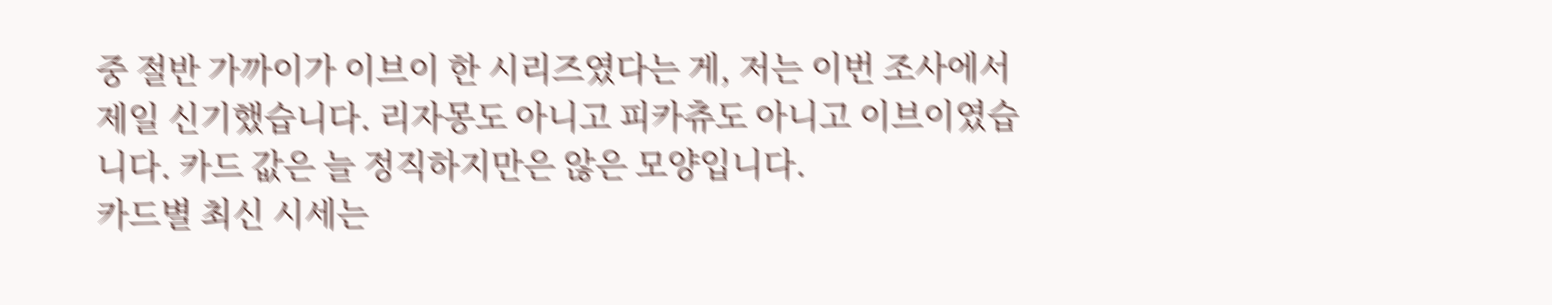중 절반 가까이가 이브이 한 시리즈였다는 게, 저는 이번 조사에서 제일 신기했습니다. 리자몽도 아니고 피카츄도 아니고 이브이였습니다. 카드 값은 늘 정직하지만은 않은 모양입니다.
카드별 최신 시세는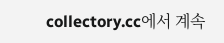collectory.cc에서 계속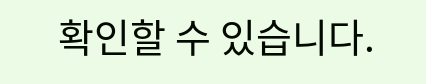확인할 수 있습니다.